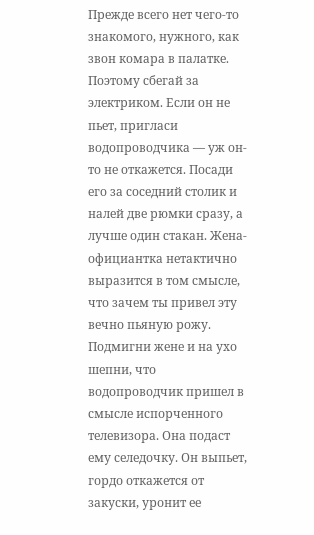Прежде всего нет чего-то знакомого, нужного, как звон комара в палатке. Поэтому сбегай за электриком. Если он не пьет, пригласи водопроводчика — уж он-то не откажется. Посади его за соседний столик и налей две рюмки сразу, а лучше один стакан. Жена-официантка нетактично выразится в том смысле, что зачем ты привел эту вечно пьяную рожу. Подмигни жене и на ухо шепни, что водопроводчик пришел в смысле испорченного телевизора. Она подаст ему селедочку. Он выпьет, гордо откажется от закуски, уронит ее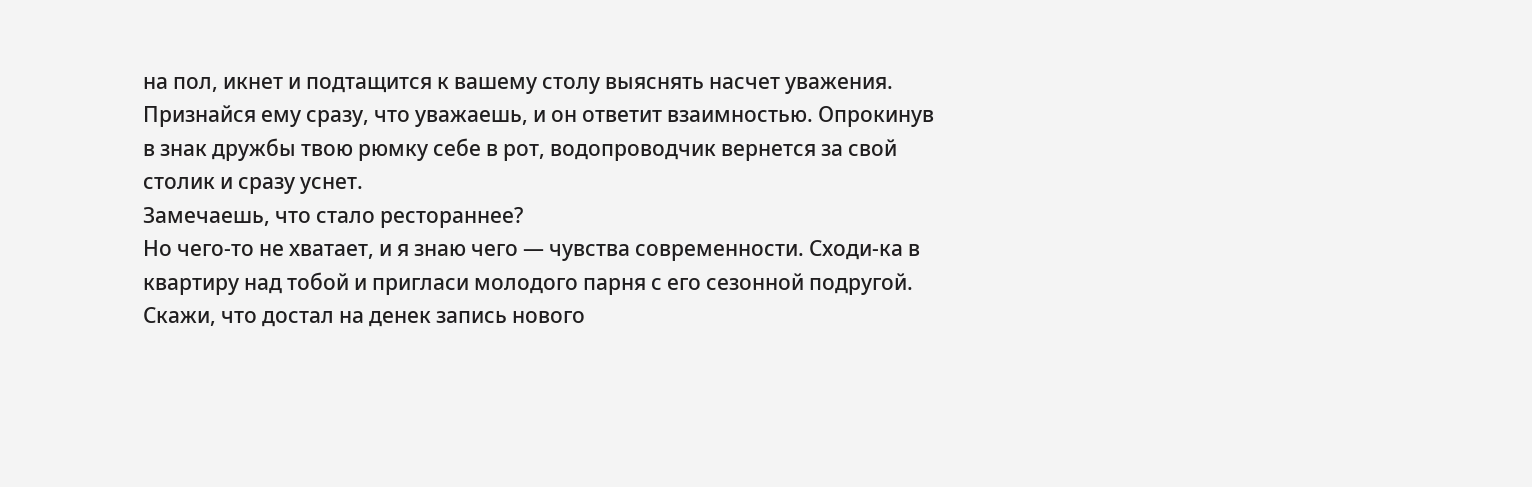на пол, икнет и подтащится к вашему столу выяснять насчет уважения. Признайся ему сразу, что уважаешь, и он ответит взаимностью. Опрокинув в знак дружбы твою рюмку себе в рот, водопроводчик вернется за свой столик и сразу уснет.
Замечаешь, что стало рестораннее?
Но чего-то не хватает, и я знаю чего — чувства современности. Сходи-ка в квартиру над тобой и пригласи молодого парня с его сезонной подругой. Скажи, что достал на денек запись нового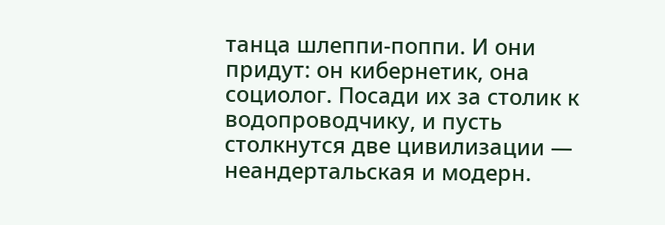танца шлеппи-поппи. И они придут: он кибернетик, она социолог. Посади их за столик к водопроводчику, и пусть столкнутся две цивилизации — неандертальская и модерн.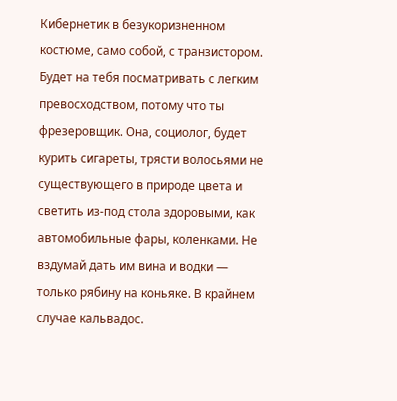Кибернетик в безукоризненном костюме, само собой, с транзистором. Будет на тебя посматривать с легким превосходством, потому что ты фрезеровщик. Она, социолог, будет курить сигареты, трясти волосьями не существующего в природе цвета и светить из-под стола здоровыми, как автомобильные фары, коленками. Не вздумай дать им вина и водки — только рябину на коньяке. В крайнем случае кальвадос.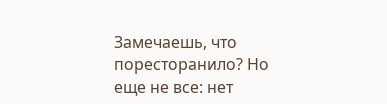Замечаешь, что поресторанило? Но еще не все: нет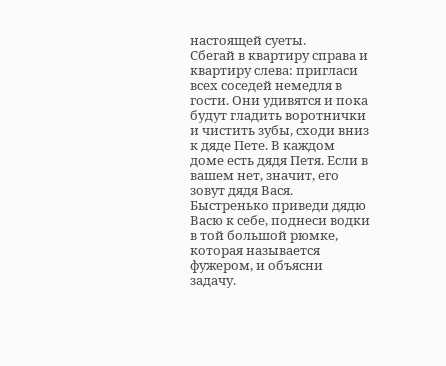настоящей суеты.
Сбегай в квартиру справа и квартиру слева: пригласи всех соседей немедля в гости. Они удивятся и пока будут гладить воротнички и чистить зубы, сходи вниз к дяде Пете. В каждом доме есть дядя Петя. Если в вашем нет, значит, его зовут дядя Вася. Быстренько приведи дядю Васю к себе, поднеси водки в той большой рюмке, которая называется фужером, и объясни задачу.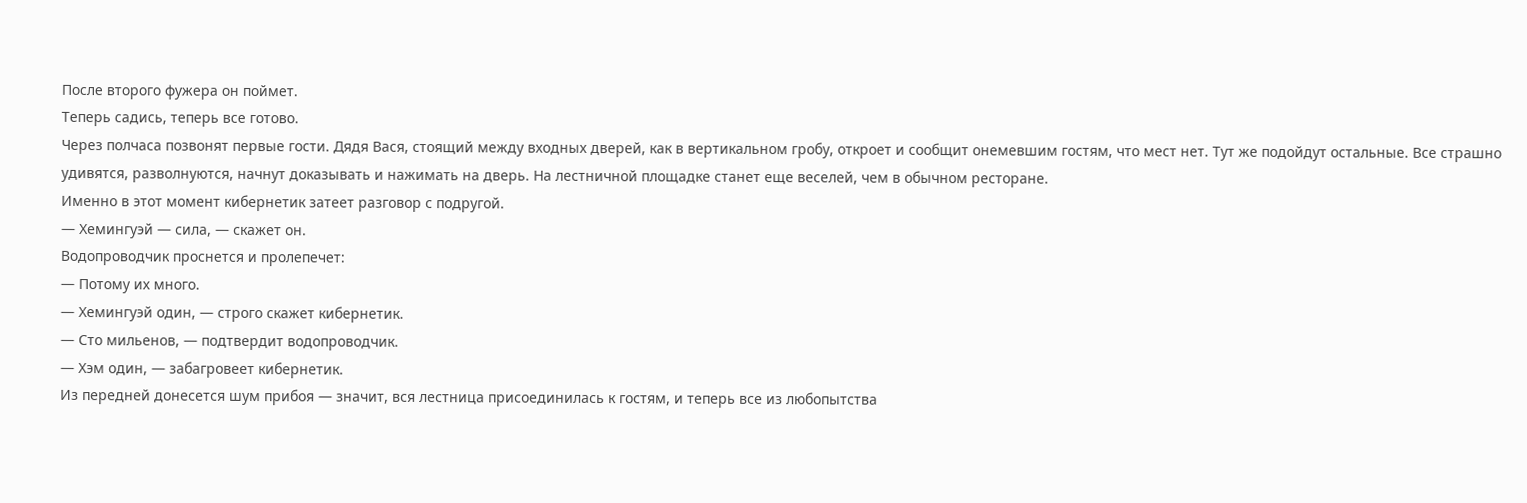После второго фужера он поймет.
Теперь садись, теперь все готово.
Через полчаса позвонят первые гости. Дядя Вася, стоящий между входных дверей, как в вертикальном гробу, откроет и сообщит онемевшим гостям, что мест нет. Тут же подойдут остальные. Все страшно удивятся, разволнуются, начнут доказывать и нажимать на дверь. На лестничной площадке станет еще веселей, чем в обычном ресторане.
Именно в этот момент кибернетик затеет разговор с подругой.
— Хемингуэй — сила, — скажет он.
Водопроводчик проснется и пролепечет:
— Потому их много.
— Хемингуэй один, — строго скажет кибернетик.
— Сто мильенов, — подтвердит водопроводчик.
— Хэм один, — забагровеет кибернетик.
Из передней донесется шум прибоя — значит, вся лестница присоединилась к гостям, и теперь все из любопытства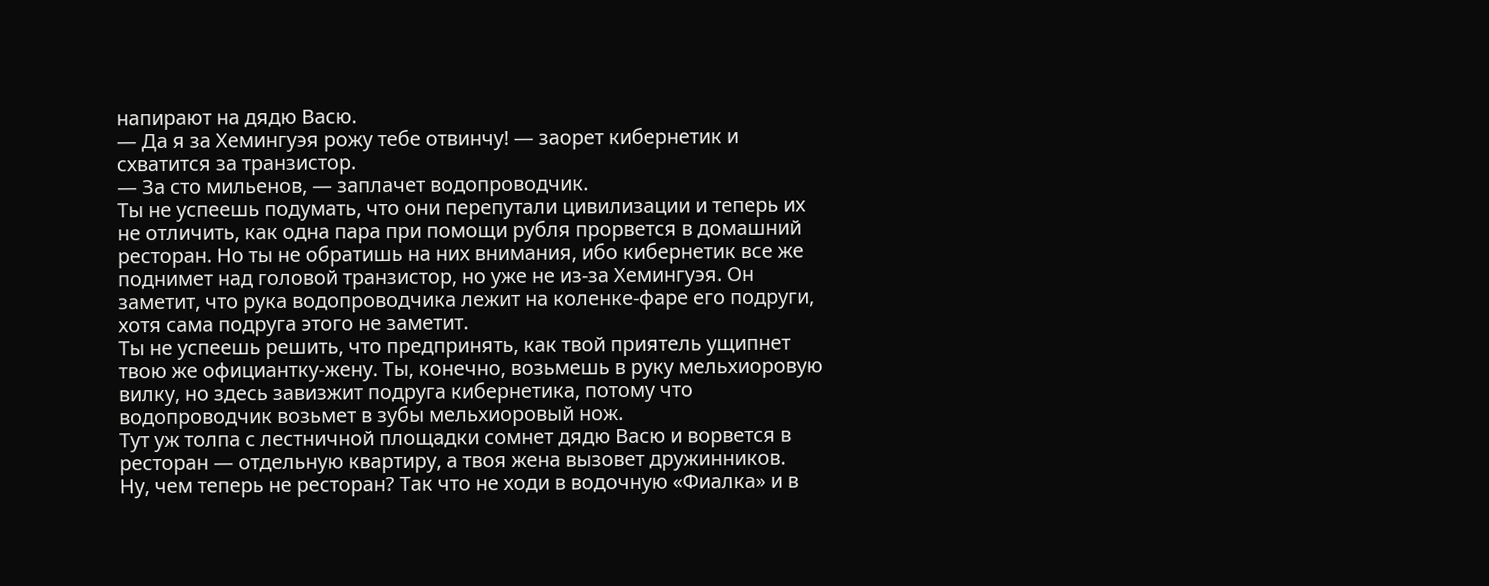напирают на дядю Васю.
— Да я за Хемингуэя рожу тебе отвинчу! — заорет кибернетик и схватится за транзистор.
— За сто мильенов, — заплачет водопроводчик.
Ты не успеешь подумать, что они перепутали цивилизации и теперь их не отличить, как одна пара при помощи рубля прорвется в домашний ресторан. Но ты не обратишь на них внимания, ибо кибернетик все же поднимет над головой транзистор, но уже не из-за Хемингуэя. Он заметит, что рука водопроводчика лежит на коленке-фаре его подруги, хотя сама подруга этого не заметит.
Ты не успеешь решить, что предпринять, как твой приятель ущипнет твою же официантку-жену. Ты, конечно, возьмешь в руку мельхиоровую вилку, но здесь завизжит подруга кибернетика, потому что водопроводчик возьмет в зубы мельхиоровый нож.
Тут уж толпа с лестничной площадки сомнет дядю Васю и ворвется в ресторан — отдельную квартиру, а твоя жена вызовет дружинников.
Ну, чем теперь не ресторан? Так что не ходи в водочную «Фиалка» и в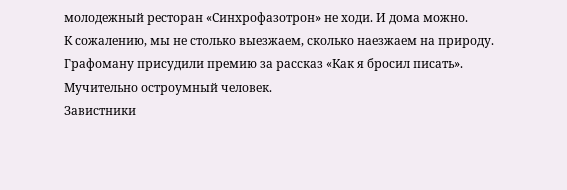молодежный ресторан «Синхрофазотрон» не ходи. И дома можно.
К сожалению, мы не столько выезжаем, сколько наезжаем на природу.
Графоману присудили премию за рассказ «Как я бросил писать».
Мучительно остроумный человек.
Завистники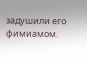задушили его фимиамом.